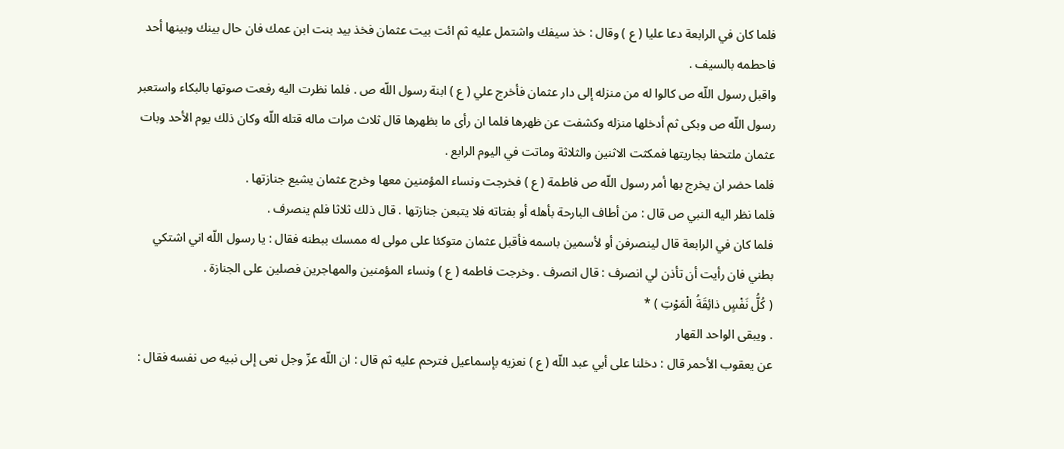فلما كان في الرابعة دعا عليا ( ع ) وقال : خذ سيفك واشتمل عليه ثم ائت بيت عثمان فخذ بيد بنت ابن عمك فان حال بينك وبينها أحد فاحطمه بالسيف .
واقبل رسول اللّه ص كالوا له من منزله إلى دار عثمان فأخرج علي ( ع ) ابنة رسول اللّه ص . فلما نظرت اليه رفعت صوتها بالبكاء واستعبر رسول اللّه ص وبكى ثم أدخلها منزله وكشفت عن ظهرها فلما ان رأى ما بظهرها قال ثلاث مرات ماله قتله اللّه وكان ذلك يوم الأحد وبات عثمان ملتحفا بجاريتها فمكثت الاثنين والثلاثة وماتت في اليوم الرابع .
فلما حضر ان يخرج بها أمر رسول اللّه ص فاطمة ( ع ) فخرجت ونساء المؤمنين معها وخرج عثمان يشيع جنازتها .
فلما نظر اليه النبي ص قال : من أطاف البارحة بأهله أو بفتاته فلا يتبعن جنازتها . قال ذلك ثلاثا فلم ينصرف .
فلما كان في الرابعة قال لينصرفن أو لأسمين باسمه فأقبل عثمان متوكئا على مولى له ممسك ببطنه فقال : يا رسول اللّه اني اشتكي بطني فان رأيت أن تأذن لي انصرف : قال انصرف . وخرجت فاطمه ( ع ) ونساء المؤمنين والمهاجرين فصلين على الجنازة .
( كُلُّ نَفْسٍ ذائِقَةُ الْمَوْتِ ) *
. ويبقى الواحد القهار
عن يعقوب الأحمر قال : دخلنا على أبي عبد اللّه ( ع ) نعزيه بإسماعيل فترحم عليه ثم قال : ان اللّه عزّ وجل نعى إلى نبيه ص نفسه فقال :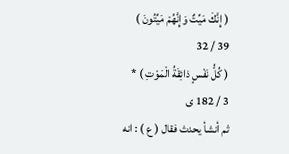( إِنَّكَ مَيِّتٌ وَإِنَّهُمْ مَيِّتُونَ )
39 / 32
( كُلُّ نَفْسٍ ذائِقَةُ الْمَوْتِ ) *
3 / 182 ى
ثم أنشأ يحدث فقال ( ع ) : انه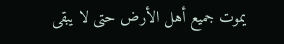يموت جميع أهل الأرض حتى لا يبقى